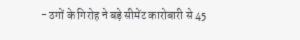- ठगों के गिरोह ने बड़े सीमेंट कारोबारी से 45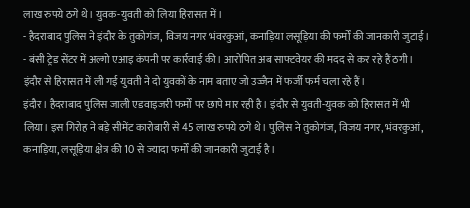लाख रुपये ठगे थे। युवक-युवती को लिया हिरासत में।
- हैदराबाद पुलिस ने इंदौर के तुकोगंज, विजय नगर भंवरकुआं, कनाड़िया लसूड़िया की फर्मों की जानकारी जुटाई।
- बंसी ट्रेड सेंटर में अल्गो एआइ कंपनी पर कार्रवाई की। आरोपित अब साफ्टवेयर की मदद से कर रहे हैं ठगी।
इंदौर से हिरासत में ली गई युवती ने दो युवकों के नाम बताए जो उज्जैन में फर्जी फर्म चला रहे हैं।
इंदौर। हैदराबाद पुलिस जाली एडवाइजरी फर्मों पर छापे मार रही है। इंदौर से युवती-युवक को हिरासत में भी लिया। इस गिरोह ने बड़े सीमेंट कारोबारी से 45 लाख रुपये ठगे थे। पुलिस ने तुकोगंज, विजय नगर, भंवरकुआं, कनाड़िया, लसूड़िया क्षेत्र की 10 से ज्यादा फर्मों की जानकारी जुटाई है।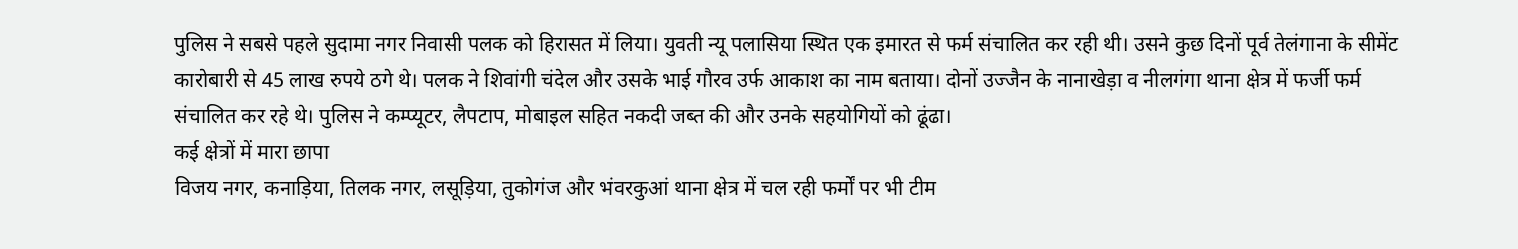पुलिस ने सबसे पहले सुदामा नगर निवासी पलक को हिरासत में लिया। युवती न्यू पलासिया स्थित एक इमारत से फर्म संचालित कर रही थी। उसने कुछ दिनों पूर्व तेलंगाना के सीमेंट कारोबारी से 45 लाख रुपये ठगे थे। पलक ने शिवांगी चंदेल और उसके भाई गौरव उर्फ आकाश का नाम बताया। दोनों उज्जैन के नानाखेड़ा व नीलगंगा थाना क्षेत्र में फर्जी फर्म संचालित कर रहे थे। पुलिस ने कम्प्यूटर, लैपटाप, मोबाइल सहित नकदी जब्त की और उनके सहयोगियों को ढूंढा।
कई क्षेत्रों में मारा छापा
विजय नगर, कनाड़िया, तिलक नगर, लसूड़िया, तुकोगंज और भंवरकुआं थाना क्षेत्र में चल रही फर्मों पर भी टीम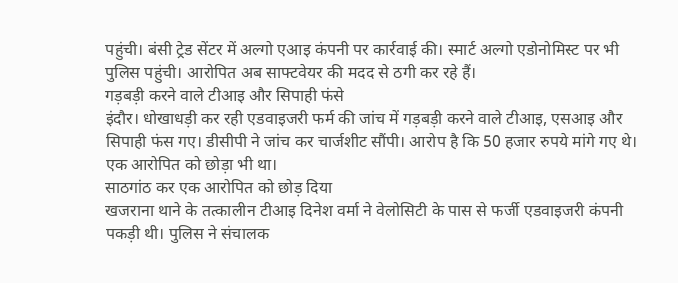पहुंची। बंसी ट्रेड सेंटर में अल्गो एआइ कंपनी पर कार्रवाई की। स्मार्ट अल्गो एडोनोमिस्ट पर भी पुलिस पहुंची। आरोपित अब साफ्टवेयर की मदद से ठगी कर रहे हैं।
गड़बड़ी करने वाले टीआइ और सिपाही फंसे
इंदौर। धोखाधड़ी कर रही एडवाइजरी फर्म की जांच में गड़बड़ी करने वाले टीआइ, एसआइ और सिपाही फंस गए। डीसीपी ने जांच कर चार्जशीट सौंपी। आरोप है कि 50 हजार रुपये मांगे गए थे। एक आरोपित को छोड़ा भी था।
साठगांठ कर एक आरोपित को छोड़ दिया
खजराना थाने के तत्कालीन टीआइ दिनेश वर्मा ने वेलोसिटी के पास से फर्जी एडवाइजरी कंपनी पकड़ी थी। पुलिस ने संचालक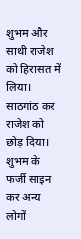शुभम और साथी राजेश को हिरासत में लिया। साठगांठ कर राजेश को छोड़ दिया। शुभम के फर्जी साइन कर अन्य लोगों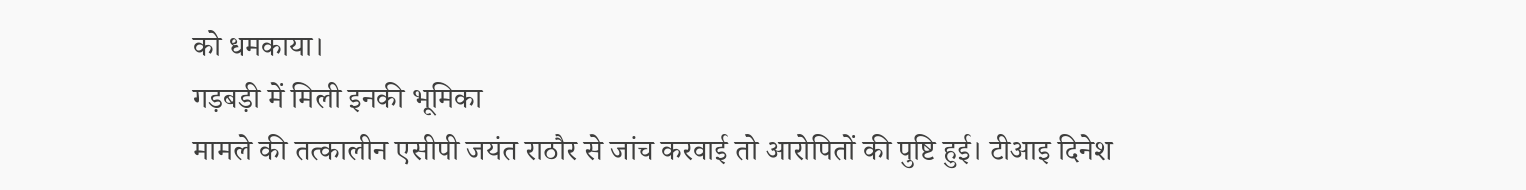को धमकाया।
गड़बड़ी में मिली इनकी भूमिका
मामले की तत्कालीन एसीपी जयंत राठौर से जांच करवाई तो आरोपितों की पुष्टि हुई। टीआइ दिनेश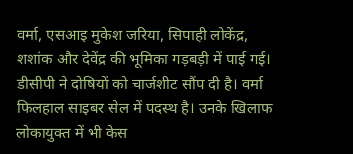वर्मा, एसआइ मुकेश जरिया, सिपाही लोकेंद्र, शशांक और देवेंद्र की भूमिका गड़बड़ी में पाई गई। डीसीपी ने दोषियों को चार्जशीट सौंप दी है। वर्मा फिलहाल साइबर सेल में पदस्थ है। उनके खिलाफ लोकायुक्त में भी केस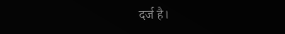दर्ज है।